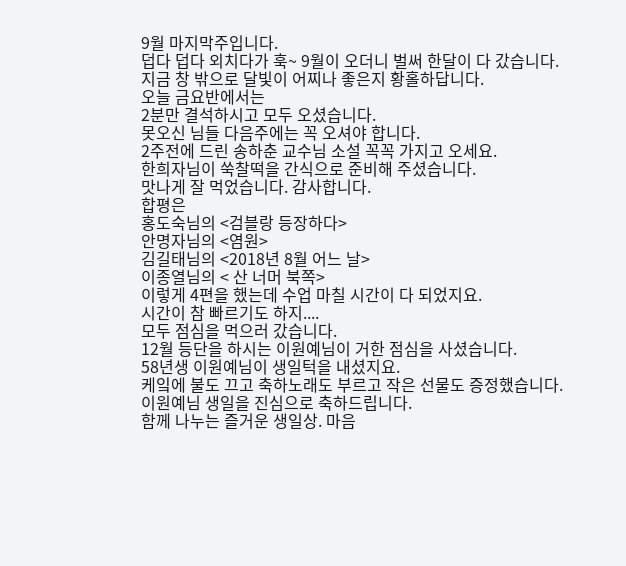9월 마지막주입니다.
덥다 덥다 외치다가 훅~ 9월이 오더니 벌써 한달이 다 갔습니다.
지금 창 밖으로 달빛이 어찌나 좋은지 황홀하답니다.
오늘 금요반에서는
2분만 결석하시고 모두 오셨습니다.
못오신 님들 다음주에는 꼭 오셔야 합니다.
2주전에 드린 송하춘 교수님 소설 꼭꼭 가지고 오세요.
한희자님이 쑥찰떡을 간식으로 준비해 주셨습니다.
맛나게 잘 먹었습니다. 감사합니다.
합평은
홍도숙님의 <검블랑 등장하다>
안명자님의 <염원>
김길태님의 <2018년 8월 어느 날>
이종열님의 < 산 너머 북쪽>
이렇게 4편을 했는데 수업 마칠 시간이 다 되었지요.
시간이 참 빠르기도 하지....
모두 점심을 먹으러 갔습니다.
12월 등단을 하시는 이원예님이 거한 점심을 사셨습니다.
58년생 이원예님이 생일턱을 내셨지요.
케잌에 불도 끄고 축하노래도 부르고 작은 선물도 증정했습니다.
이원예님 생일을 진심으로 축하드립니다.
함께 나누는 즐거운 생일상. 마음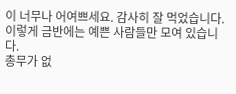이 너무나 어여쁘세요. 감사히 잘 먹었습니다.
이렇게 금반에는 예쁜 사람들만 모여 있습니다.
총무가 없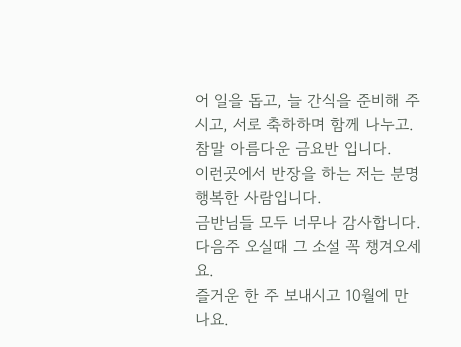어 일을 돕고, 늘 간식을 준비해 주시고, 서로 축하하며 함께 나누고. 참말 아름다운 금요반 입니다.
이런곳에서 반장을 하는 저는 분명 행복한 사람입니다.
금반님들 모두 너무나 감사합니다. 다음주 오실때 그 소설 꼭 챙겨오세요.
즐거운 한 주 보내시고 10월에 만나요.